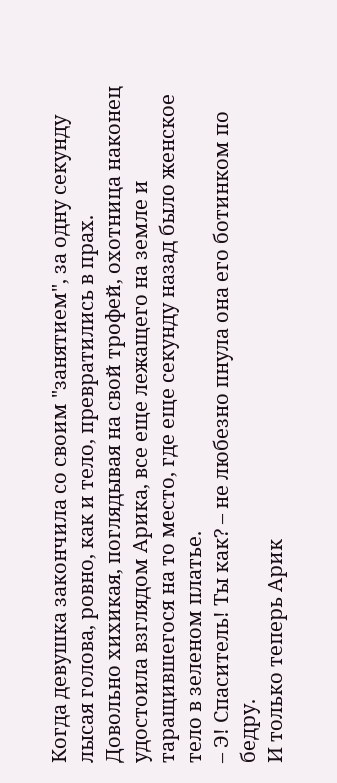Когда девушка закончила со своим "занятием", за одну секунду лысая голова, ровно, как и тело, превратились в прах.
Довольно хихикая, поглядывая на свой трофей, охотница наконец удостоила взглядом Арика, все еще лежащего на земле и таращившегося на то место, где еще секунду назад было женское тело в зеленом платье.
– Э! Спаситель! Ты как? – не любезно пнула она его ботинком по бедру.
И только теперь Арик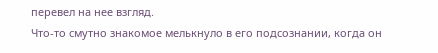перевел на нее взгляд.
Что-то смутно знакомое мелькнуло в его подсознании, когда он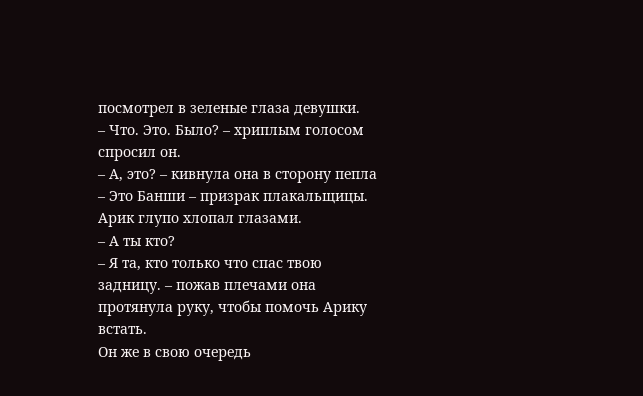посмотрел в зеленые глаза девушки.
– Что. Это. Было? – хриплым голосом спросил он.
– А, это? – кивнула она в сторону пепла – Это Банши – призрак плакальщицы.
Арик глупо хлопал глазами.
– А ты кто?
– Я та, кто только что спас твою задницу. – пожав плечами она протянула руку, чтобы помочь Арику встать.
Он же в свою очередь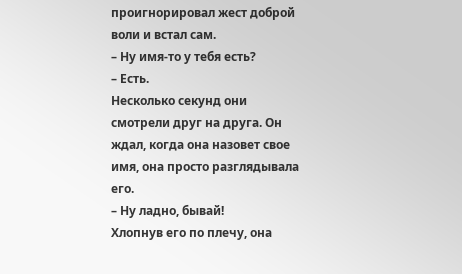проигнорировал жест доброй воли и встал сам.
– Ну имя-то у тебя есть?
– Есть.
Несколько секунд они смотрели друг на друга. Он ждал, когда она назовет свое имя, она просто разглядывала его.
– Ну ладно, бывай!
Хлопнув его по плечу, она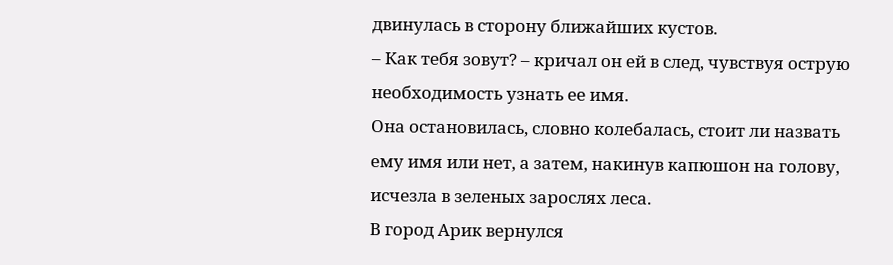двинулась в сторону ближайших кустов.
– Как тебя зовут? – кричал он ей в след, чувствуя острую необходимость узнать ее имя.
Она остановилась, словно колебалась, стоит ли назвать ему имя или нет, а затем, накинув капюшон на голову, исчезла в зеленых зарослях леса.
В город Арик вернулся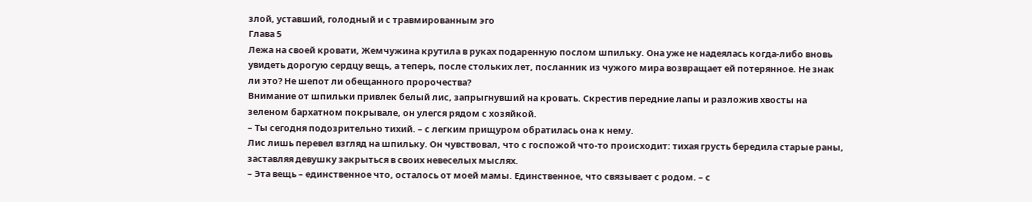злой, уставший, голодный и с травмированным эго
Глава 5
Лежа на своей кровати, Жемчужина крутила в руках подаренную послом шпильку. Она уже не надеялась когда-либо вновь увидеть дорогую сердцу вещь, а теперь, после стольких лет, посланник из чужого мира возвращает ей потерянное. Не знак ли это? Не шепот ли обещанного пророчества?
Внимание от шпильки привлек белый лис, запрыгнувший на кровать. Скрестив передние лапы и разложив хвосты на зеленом бархатном покрывале, он улегся рядом с хозяйкой.
– Ты сегодня подозрительно тихий. – с легким прищуром обратилась она к нему.
Лис лишь перевел взгляд на шпильку. Он чувствовал, что с госпожой что-то происходит: тихая грусть бередила старые раны, заставляя девушку закрыться в своих невеселых мыслях.
– Эта вещь – единственное что, осталось от моей мамы. Единственное, что связывает с родом. – с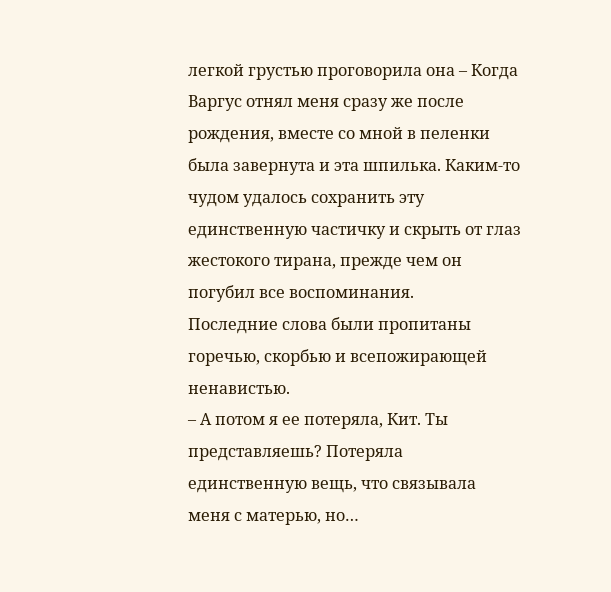легкой грустью проговорила она – Когда Варгус отнял меня сразу же после рождения, вместе со мной в пеленки была завернута и эта шпилька. Каким-то чудом удалось сохранить эту единственную частичку и скрыть от глаз жестокого тирана, прежде чем он погубил все воспоминания.
Последние слова были пропитаны горечью, скорбью и всепожирающей ненавистью.
– А потом я ее потеряла, Кит. Ты представляешь? Потеряла единственную вещь, что связывала меня с матерью, но…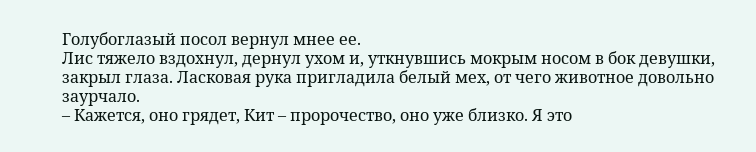Голубоглазый посол вернул мнее ее.
Лис тяжело вздохнул, дернул ухом и, уткнувшись мокрым носом в бок девушки, закрыл глаза. Ласковая рука пригладила белый мех, от чего животное довольно заурчало.
– Кажется, оно грядет, Кит – пророчество, оно уже близко. Я это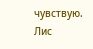чувствую.
Лис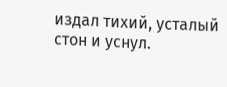издал тихий, усталый стон и уснул.